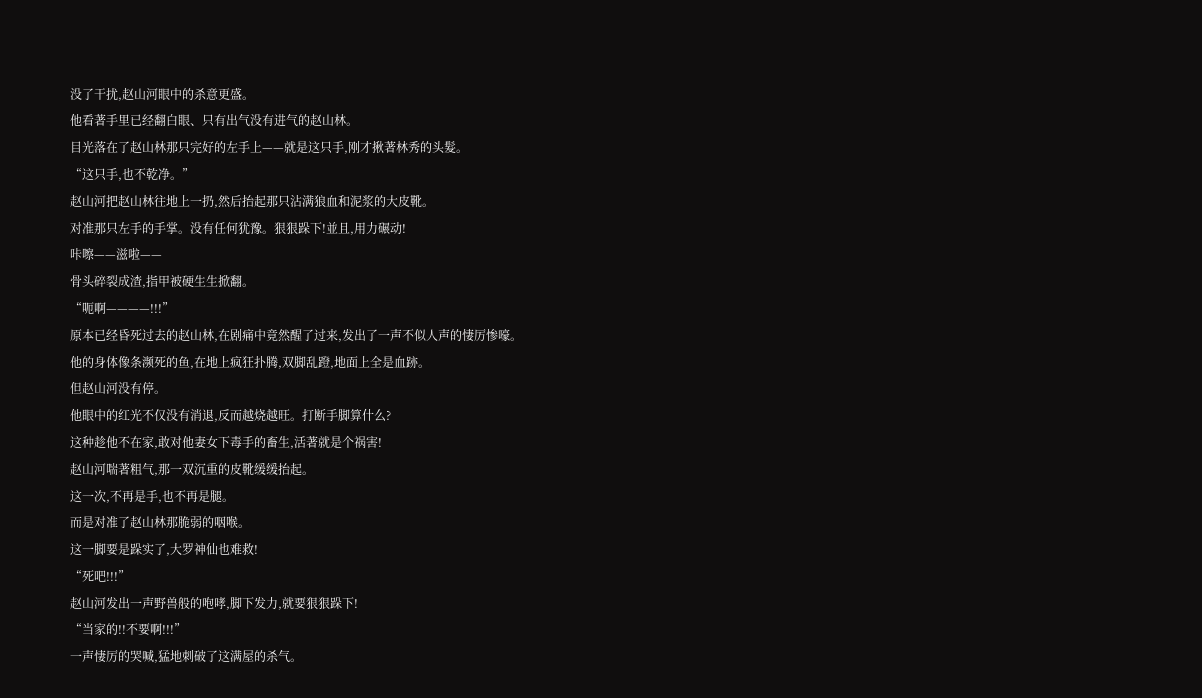没了干扰,赵山河眼中的杀意更盛。
他看著手里已经翻白眼、只有出气没有进气的赵山林。
目光落在了赵山林那只完好的左手上——就是这只手,刚才揪著林秀的头髮。
“这只手,也不乾净。”
赵山河把赵山林往地上一扔,然后抬起那只沾满狼血和泥浆的大皮靴。
对准那只左手的手掌。没有任何犹豫。狠狠跺下!並且,用力碾动!
咔嚓——滋啦——
骨头碎裂成渣,指甲被硬生生掀翻。
“呃啊————!!!”
原本已经昏死过去的赵山林,在剧痛中竟然醒了过来,发出了一声不似人声的悽厉惨嚎。
他的身体像条濒死的鱼,在地上疯狂扑腾,双脚乱蹬,地面上全是血跡。
但赵山河没有停。
他眼中的红光不仅没有消退,反而越烧越旺。打断手脚算什么?
这种趁他不在家,敢对他妻女下毒手的畜生,活著就是个祸害!
赵山河喘著粗气,那一双沉重的皮靴缓缓抬起。
这一次,不再是手,也不再是腿。
而是对准了赵山林那脆弱的咽喉。
这一脚要是跺实了,大罗神仙也难救!
“死吧!!!”
赵山河发出一声野兽般的咆哮,脚下发力,就要狠狠跺下!
“当家的!!不要啊!!!”
一声悽厉的哭喊,猛地刺破了这满屋的杀气。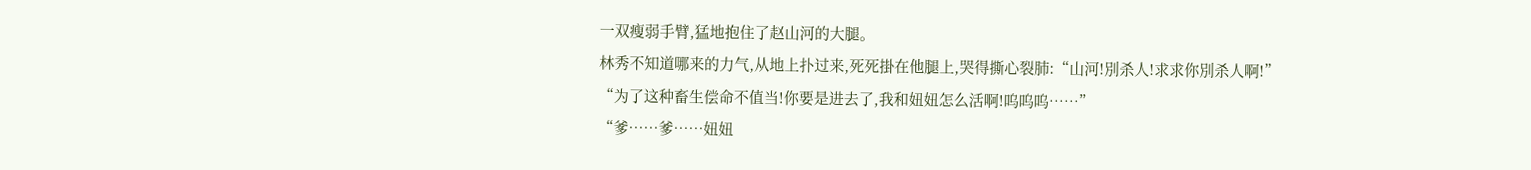一双瘦弱手臂,猛地抱住了赵山河的大腿。
林秀不知道哪来的力气,从地上扑过来,死死掛在他腿上,哭得撕心裂肺:“山河!別杀人!求求你別杀人啊!”
“为了这种畜生偿命不值当!你要是进去了,我和妞妞怎么活啊!呜呜呜……”
“爹……爹……妞妞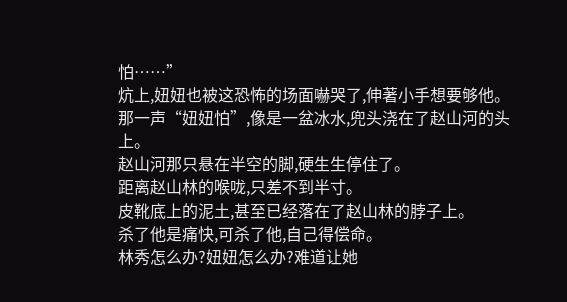怕……”
炕上,妞妞也被这恐怖的场面嚇哭了,伸著小手想要够他。
那一声“妞妞怕”,像是一盆冰水,兜头浇在了赵山河的头上。
赵山河那只悬在半空的脚,硬生生停住了。
距离赵山林的喉咙,只差不到半寸。
皮靴底上的泥土,甚至已经落在了赵山林的脖子上。
杀了他是痛快,可杀了他,自己得偿命。
林秀怎么办?妞妞怎么办?难道让她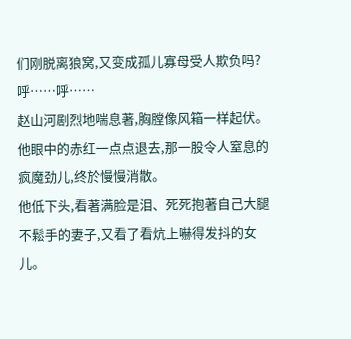们刚脱离狼窝,又变成孤儿寡母受人欺负吗?
呼……呼……
赵山河剧烈地喘息著,胸膛像风箱一样起伏。
他眼中的赤红一点点退去,那一股令人窒息的疯魔劲儿,终於慢慢消散。
他低下头,看著满脸是泪、死死抱著自己大腿不鬆手的妻子,又看了看炕上嚇得发抖的女儿。